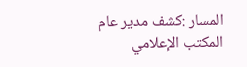المسار :كشف مدير عام المكتب الإعلامي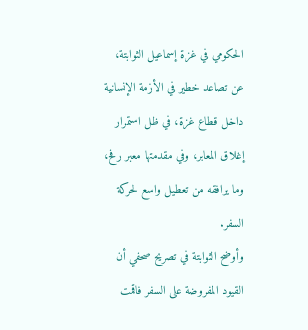الحكومي في غزة إسماعيل الثوابتة، عن تصاعد خطير في الأزمة الإنسانية داخل قطاع غزة، في ظل استمرار إغلاق المعابر، وفي مقدمتها معبر رفح، وما يرافقه من تعطيل واسع لحركة السفر.
وأوضح الثوابتة في تصريح صحفي أن القيود المفروضة على السفر فاقمت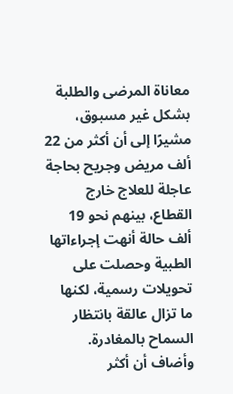معاناة المرضى والطلبة بشكل غير مسبوق، مشيرًا إلى أن أكثر من 22 ألف مريض وجريح بحاجة عاجلة للعلاج خارج القطاع، بينهم نحو 19 ألف حالة أنهت إجراءاتها الطبية وحصلت على تحويلات رسمية، لكنها ما تزال عالقة بانتظار السماح بالمغادرة.
وأضاف أن أكثر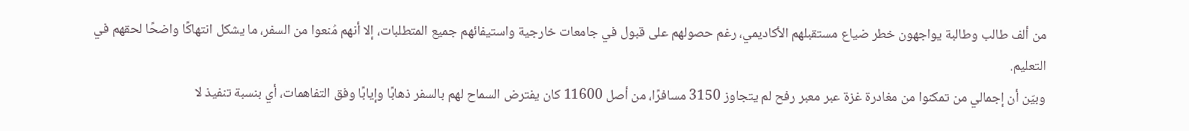من ألف طالب وطالبة يواجهون خطر ضياع مستقبلهم الأكاديمي، رغم حصولهم على قبول في جامعات خارجية واستيفائهم جميع المتطلبات، إلا أنهم مُنعوا من السفر، ما يشكل انتهاكًا واضحًا لحقهم في التعليم.
وبيّن أن إجمالي من تمكنوا من مغادرة غزة عبر معبر رفح لم يتجاوز 3150 مسافرًا، من أصل 11600 كان يفترض السماح لهم بالسفر ذهابًا وإيابًا وفق التفاهمات، أي بنسبة تنفيذ لا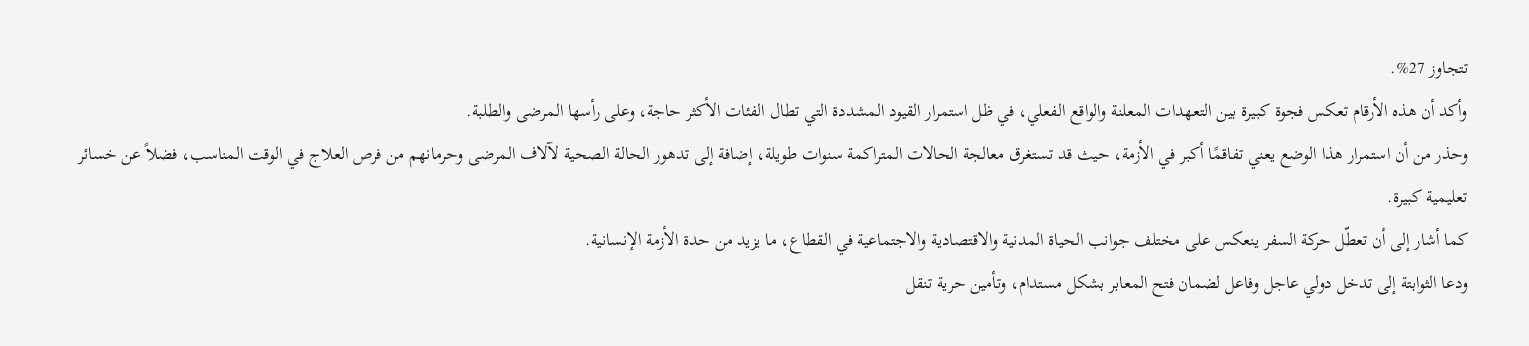تتجاوز 27%.
وأكد أن هذه الأرقام تعكس فجوة كبيرة بين التعهدات المعلنة والواقع الفعلي، في ظل استمرار القيود المشددة التي تطال الفئات الأكثر حاجة، وعلى رأسها المرضى والطلبة.
وحذر من أن استمرار هذا الوضع يعني تفاقمًا أكبر في الأزمة، حيث قد تستغرق معالجة الحالات المتراكمة سنوات طويلة، إضافة إلى تدهور الحالة الصحية لآلاف المرضى وحرمانهم من فرص العلاج في الوقت المناسب، فضلاً عن خسائر تعليمية كبيرة.
كما أشار إلى أن تعطّل حركة السفر ينعكس على مختلف جوانب الحياة المدنية والاقتصادية والاجتماعية في القطاع، ما يزيد من حدة الأزمة الإنسانية.
ودعا الثوابتة إلى تدخل دولي عاجل وفاعل لضمان فتح المعابر بشكل مستدام، وتأمين حرية تنقل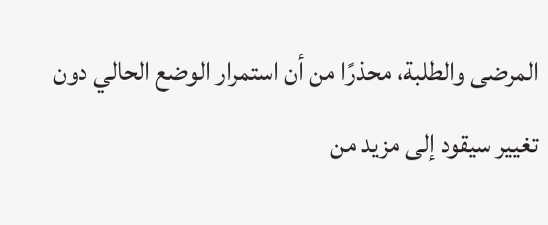المرضى والطلبة، محذرًا من أن استمرار الوضع الحالي دون تغيير سيقود إلى مزيد من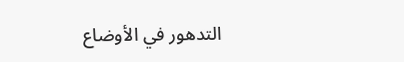التدهور في الأوضاع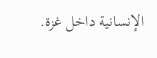الإنسانية داخل غزة.